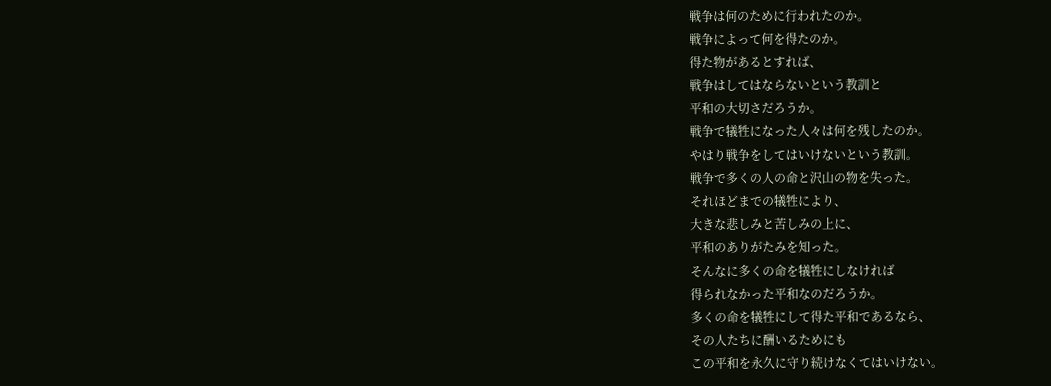戦争は何のために行われたのか。
戦争によって何を得たのか。
得た物があるとすれば、
戦争はしてはならないという教訓と
平和の大切さだろうか。
戦争で犠牲になった人々は何を残したのか。
やはり戦争をしてはいけないという教訓。
戦争で多くの人の命と沢山の物を失った。
それほどまでの犠牲により、
大きな悲しみと苦しみの上に、
平和のありがたみを知った。
そんなに多くの命を犠牲にしなければ
得られなかった平和なのだろうか。
多くの命を犠牲にして得た平和であるなら、
その人たちに酬いるためにも
この平和を永久に守り続けなくてはいけない。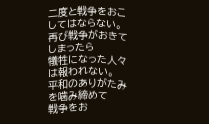二度と戦争をおこしてはならない。
再び戦争がおきてしまったら
犠牲になった人々は報われない。
平和のありがたみを噛み締めて
戦争をお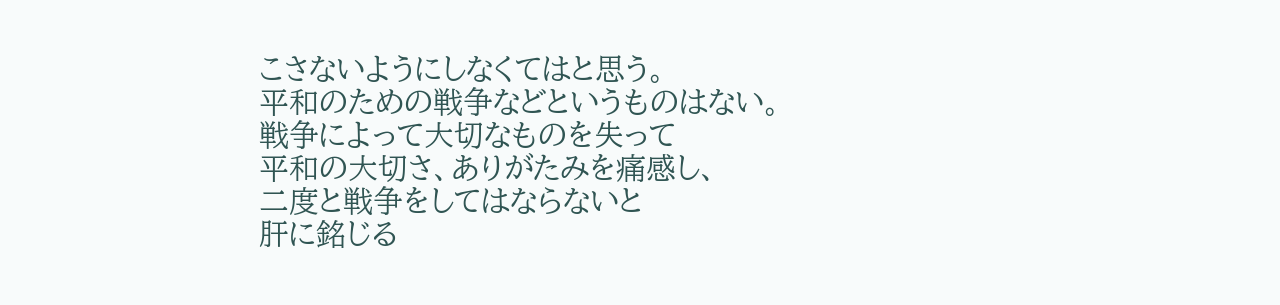こさないようにしなくてはと思う。
平和のための戦争などというものはない。
戦争によって大切なものを失って
平和の大切さ、ありがたみを痛感し、
二度と戦争をしてはならないと
肝に銘じる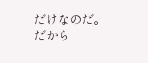だけなのだ。
だから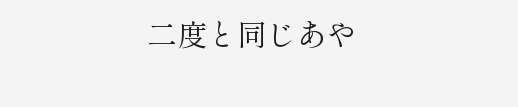二度と同じあや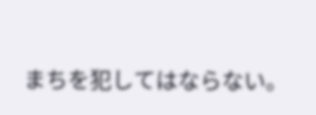まちを犯してはならない。